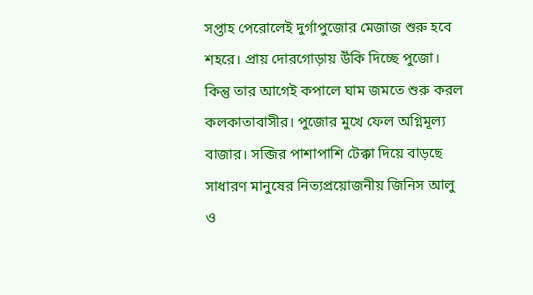সপ্তাহ পেরোলেই দুর্গাপুজোর মেজাজ শুরু হবে শহরে। প্রায় দোরগোড়ায় উঁকি দিচ্ছে পুজো। কিন্তু তার আগেই কপালে ঘাম জমতে শুরু করল কলকাতাবাসীর। পুজোর মুখে ফেল অগ্নিমূল্য বাজার। সব্জির পাশাপাশি টেক্কা দিয়ে বাড়ছে সাধারণ মানুষের নিত্যপ্রয়োজনীয় জিনিস আলু ও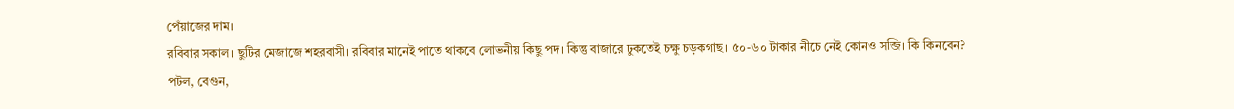পেঁয়াজের দাম।
রবিবার সকাল। ছুটির মেজাজে শহরবাসী। রবিবার মানেই পাতে থাকবে লোভনীয় কিছু পদ। কিন্তু বাজারে ঢুকতেই চক্ষু চড়কগাছ। ৫০-৬০ টাকার নীচে নেই কোনও সব্জি। কি কিনবেন? পটল, বেগুন,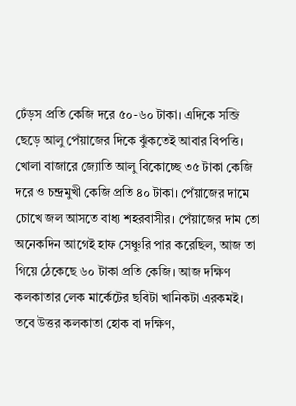ঢেঁড়স প্রতি কেজি দরে ৫০-৬০ টাকা। এদিকে সব্জি ছেড়ে আলু পেঁয়াজের দিকে ঝুঁকতেই আবার বিপত্তি। খোলা বাজারে জ্যোতি আলু বিকোচ্ছে ৩৫ টাকা কেজি দরে ও চন্দ্রমুখী কেজি প্রতি ৪০ টাকা। পেঁয়াজের দামে চোখে জল আসতে বাধ্য শহরবাসীর। পেঁয়াজের দাম তো অনেকদিন আগেই হাফ সেঞ্চুরি পার করেছিল, আজ তা গিয়ে ঠেকেছে ৬০ টাকা প্রতি কেজি। আজ দক্ষিণ কলকাতার লেক মার্কেটের ছবিটা খানিকটা এরকমই। তবে উত্তর কলকাতা হোক বা দক্ষিণ,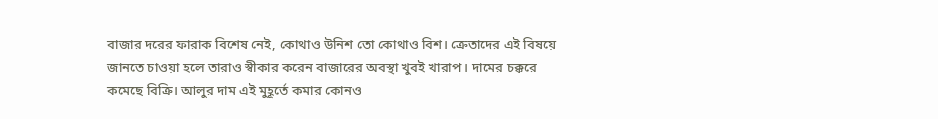বাজার দরের ফারাক বিশেষ নেই, কোথাও উনিশ তো কোথাও বিশ। ক্রেতাদের এই বিষয়ে জানতে চাওয়া হলে তারাও স্বীকার করেন বাজারের অবস্থা খুবই খারাপ। দামের চক্করে কমেছে বিক্রি। আলুর দাম এই মুহূর্তে কমার কোনও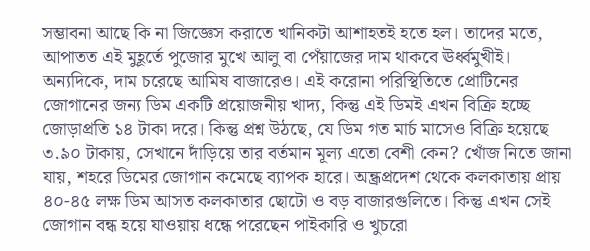সম্ভাবনা আছে কি না জিজ্ঞেস করাতে খানিকটা আশাহতই হতে হল। তাদের মতে, আপাতত এই মুহূর্তে পুজোর মুখে আলু বা পেঁয়াজের দাম থাকবে ঊর্ধ্বমুখীই।
অন্যদিকে, দাম চরেছে আমিষ বাজারেও। এই করোনা পরিস্থিতিতে প্রোটিনের জোগানের জন্য ডিম একটি প্রয়োজনীয় খাদ্য, কিন্তু এই ডিমই এখন বিক্রি হচ্ছে জোড়াপ্রতি ১৪ টাকা দরে। কিন্তু প্রশ্ন উঠছে, যে ডিম গত মার্চ মাসেও বিক্রি হয়েছে ৩.৯০ টাকায়, সেখানে দাঁড়িয়ে তার বর্তমান মূল্য এতো বেশী কেন? খোঁজ নিতে জানা যায়, শহরে ডিমের জোগান কমেছে ব্যাপক হারে। অন্ধ্রপ্রদেশ থেকে কলকাতায় প্রায় ৪০-৪৫ লক্ষ ডিম আসত কলকাতার ছোটো ও বড় বাজারগুলিতে। কিন্তু এখন সেই জোগান বন্ধ হয়ে যাওয়ায় ধন্ধে পরেছেন পাইকারি ও খুচরো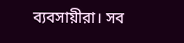ব্যবসায়ীরা। সব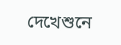দেখেশুনে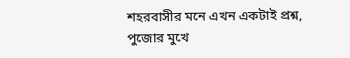শহরবাসীর মনে এখন একটাই প্রশ্ন, পুজোর মুখে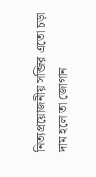নিত্যপ্রয়োজনীয় সব্জির এতো চড়া দাম হলে তা জোগান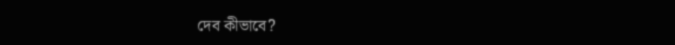দেব কীভাবে?